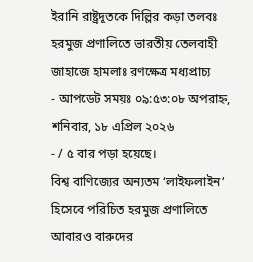ইরানি রাষ্ট্রদূতকে দিল্লির কড়া তলবঃ
হরমুজ প্রণালিতে ভারতীয় তেলবাহী জাহাজে হামলাঃ রণক্ষেত্র মধ্যপ্রাচ্য
- আপডেট সময়ঃ ০৯:৫৩:০৮ অপরাহ্ন, শনিবার, ১৮ এপ্রিল ২০২৬
- / ৫ বার পড়া হয়েছে।
বিশ্ব বাণিজ্যের অন্যতম ‘লাইফলাইন’ হিসেবে পরিচিত হরমুজ প্রণালিতে আবারও বারুদের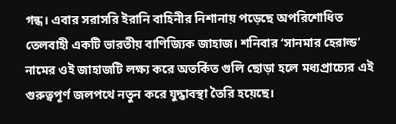গন্ধ। এবার সরাসরি ইরানি বাহিনীর নিশানায় পড়েছে অপরিশোধিত তেলবাহী একটি ভারতীয় বাণিজ্যিক জাহাজ। শনিবার ‘সানমার হেরাল্ড’ নামের ওই জাহাজটি লক্ষ্য করে অতর্কিত গুলি ছোড়া হলে মধ্যপ্রাচ্যের এই গুরুত্বপূর্ণ জলপথে নতুন করে যুদ্ধাবস্থা তৈরি হয়েছে।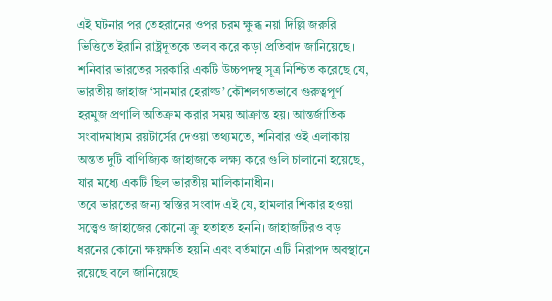এই ঘটনার পর তেহরানের ওপর চরম ক্ষুব্ধ নয়া দিল্লি জরুরি ভিত্তিতে ইরানি রাষ্ট্রদূতকে তলব করে কড়া প্রতিবাদ জানিয়েছে।
শনিবার ভারতের সরকারি একটি উচ্চপদস্থ সূত্র নিশ্চিত করেছে যে, ভারতীয় জাহাজ ‘সানমার হেরাল্ড’ কৌশলগতভাবে গুরুত্বপূর্ণ হরমুজ প্রণালি অতিক্রম করার সময় আক্রান্ত হয়। আন্তর্জাতিক সংবাদমাধ্যম রয়টার্সের দেওয়া তথ্যমতে, শনিবার ওই এলাকায় অন্তত দুটি বাণিজ্যিক জাহাজকে লক্ষ্য করে গুলি চালানো হয়েছে, যার মধ্যে একটি ছিল ভারতীয় মালিকানাধীন।
তবে ভারতের জন্য স্বস্তির সংবাদ এই যে, হামলার শিকার হওয়া সত্ত্বেও জাহাজের কোনো ক্রু হতাহত হননি। জাহাজটিরও বড় ধরনের কোনো ক্ষয়ক্ষতি হয়নি এবং বর্তমানে এটি নিরাপদ অবস্থানে রয়েছে বলে জানিয়েছে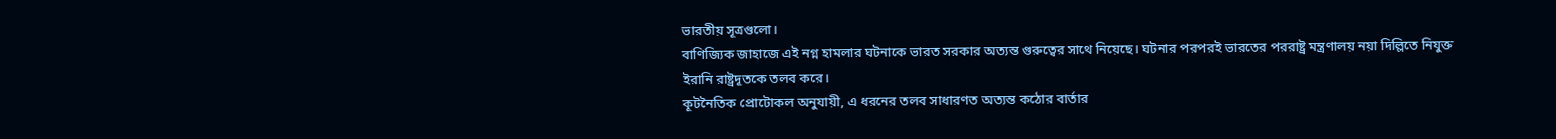ভারতীয় সূত্রগুলো।
বাণিজ্যিক জাহাজে এই নগ্ন হামলার ঘটনাকে ভারত সরকার অত্যন্ত গুরুত্বের সাথে নিয়েছে। ঘটনার পরপরই ভারতের পররাষ্ট্র মন্ত্রণালয় নয়া দিল্লিতে নিযুক্ত ইরানি রাষ্ট্রদূতকে তলব করে।
কূটনৈতিক প্রোটোকল অনুযায়ী, এ ধরনের তলব সাধারণত অত্যন্ত কঠোর বার্তার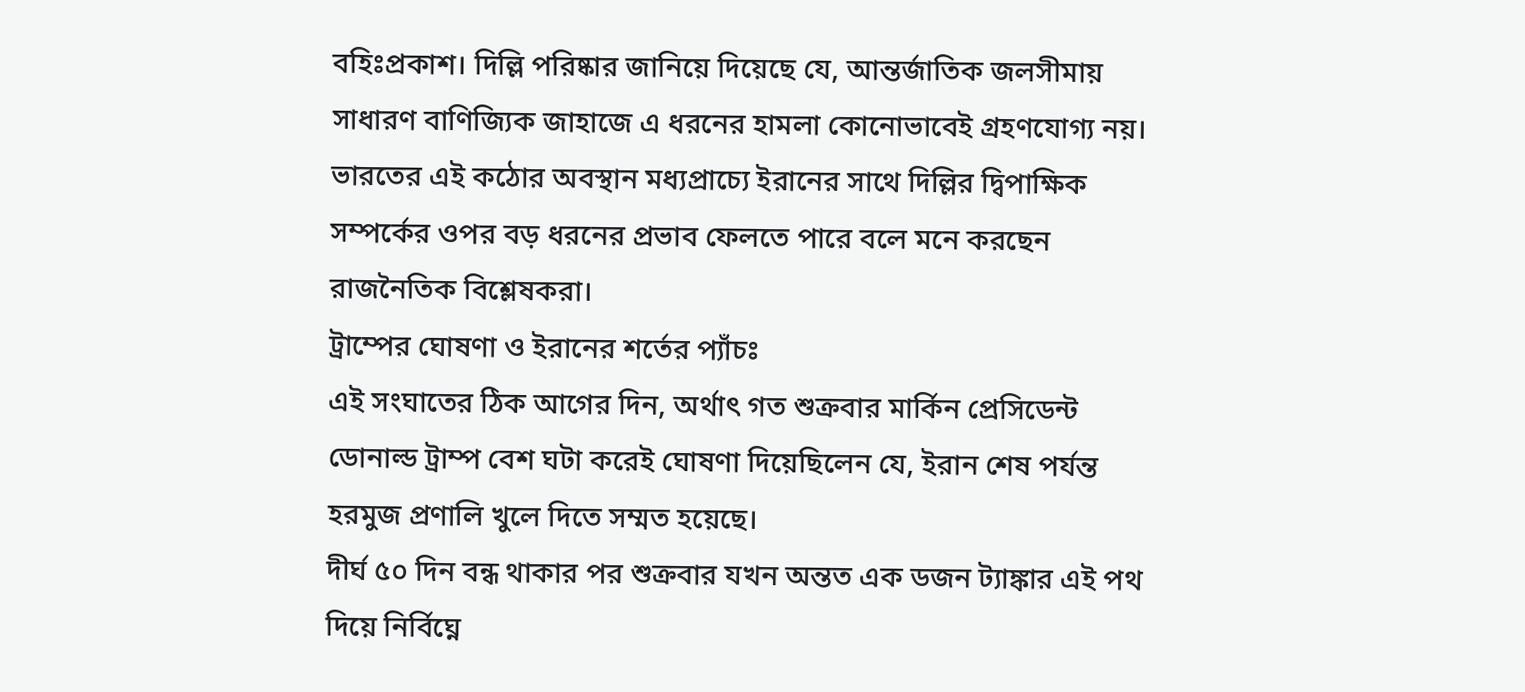বহিঃপ্রকাশ। দিল্লি পরিষ্কার জানিয়ে দিয়েছে যে, আন্তর্জাতিক জলসীমায় সাধারণ বাণিজ্যিক জাহাজে এ ধরনের হামলা কোনোভাবেই গ্রহণযোগ্য নয়। ভারতের এই কঠোর অবস্থান মধ্যপ্রাচ্যে ইরানের সাথে দিল্লির দ্বিপাক্ষিক সম্পর্কের ওপর বড় ধরনের প্রভাব ফেলতে পারে বলে মনে করছেন রাজনৈতিক বিশ্লেষকরা।
ট্রাম্পের ঘোষণা ও ইরানের শর্তের প্যাঁচঃ
এই সংঘাতের ঠিক আগের দিন, অর্থাৎ গত শুক্রবার মার্কিন প্রেসিডেন্ট ডোনাল্ড ট্রাম্প বেশ ঘটা করেই ঘোষণা দিয়েছিলেন যে, ইরান শেষ পর্যন্ত হরমুজ প্রণালি খুলে দিতে সম্মত হয়েছে।
দীর্ঘ ৫০ দিন বন্ধ থাকার পর শুক্রবার যখন অন্তত এক ডজন ট্যাঙ্কার এই পথ দিয়ে নির্বিঘ্নে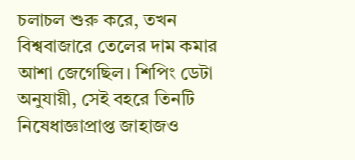চলাচল শুরু করে, তখন বিশ্ববাজারে তেলের দাম কমার আশা জেগেছিল। শিপিং ডেটা অনুযায়ী, সেই বহরে তিনটি নিষেধাজ্ঞাপ্রাপ্ত জাহাজও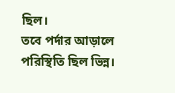ছিল।
তবে পর্দার আড়ালে পরিস্থিতি ছিল ভিন্ন।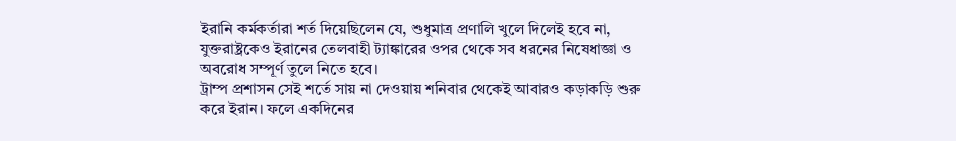ইরানি কর্মকর্তারা শর্ত দিয়েছিলেন যে, শুধুমাত্র প্রণালি খুলে দিলেই হবে না, যুক্তরাষ্ট্রকেও ইরানের তেলবাহী ট্যাঙ্কারের ওপর থেকে সব ধরনের নিষেধাজ্ঞা ও অবরোধ সম্পূর্ণ তুলে নিতে হবে।
ট্রাম্প প্রশাসন সেই শর্তে সায় না দেওয়ায় শনিবার থেকেই আবারও কড়াকড়ি শুরু করে ইরান। ফলে একদিনের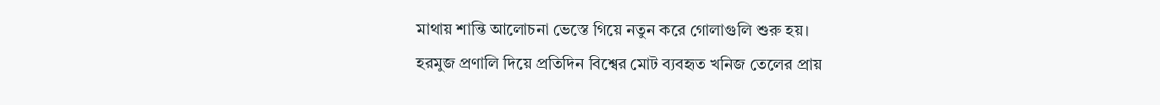মাথায় শান্তি আলোচনা ভেস্তে গিয়ে নতুন করে গোলাগুলি শুরু হয়।
হরমুজ প্রণালি দিয়ে প্রতিদিন বিশ্বের মোট ব্যবহৃত খনিজ তেলের প্রায়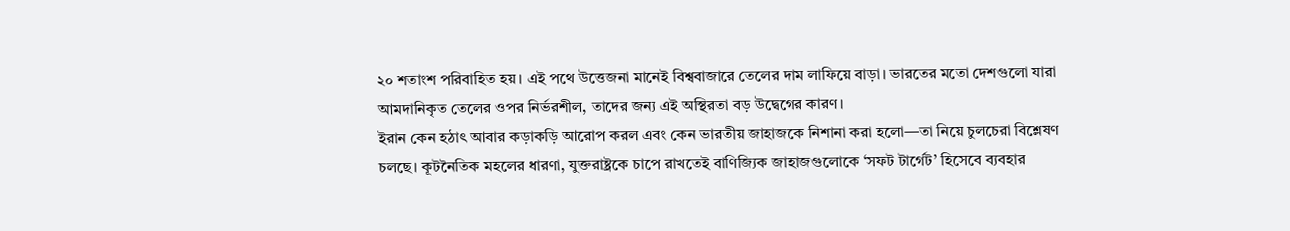২০ শতাংশ পরিবাহিত হয়। এই পথে উত্তেজনা মানেই বিশ্ববাজারে তেলের দাম লাফিয়ে বাড়া। ভারতের মতো দেশগুলো যারা আমদানিকৃত তেলের ওপর নির্ভরশীল, তাদের জন্য এই অস্থিরতা বড় উদ্বেগের কারণ।
ইরান কেন হঠাৎ আবার কড়াকড়ি আরোপ করল এবং কেন ভারতীয় জাহাজকে নিশানা করা হলো—তা নিয়ে চুলচেরা বিশ্লেষণ চলছে। কূটনৈতিক মহলের ধারণা, যুক্তরাষ্ট্রকে চাপে রাখতেই বাণিজ্যিক জাহাজগুলোকে ‘সফট টার্গেট’ হিসেবে ব্যবহার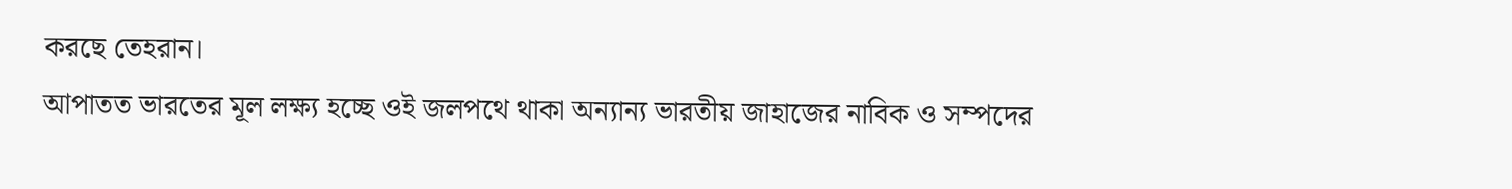করছে তেহরান।
আপাতত ভারতের মূল লক্ষ্য হচ্ছে ওই জলপথে থাকা অন্যান্য ভারতীয় জাহাজের নাবিক ও সম্পদের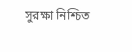সুরক্ষা নিশ্চিত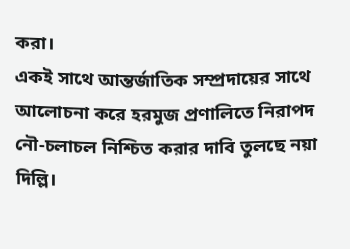করা।
একই সাথে আন্তর্জাতিক সম্প্রদায়ের সাথে আলোচনা করে হরমুজ প্রণালিতে নিরাপদ নৌ-চলাচল নিশ্চিত করার দাবি তুলছে নয়া দিল্লি।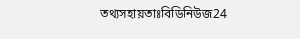তথ্যসহায়তাঃবিডিনিউজ24